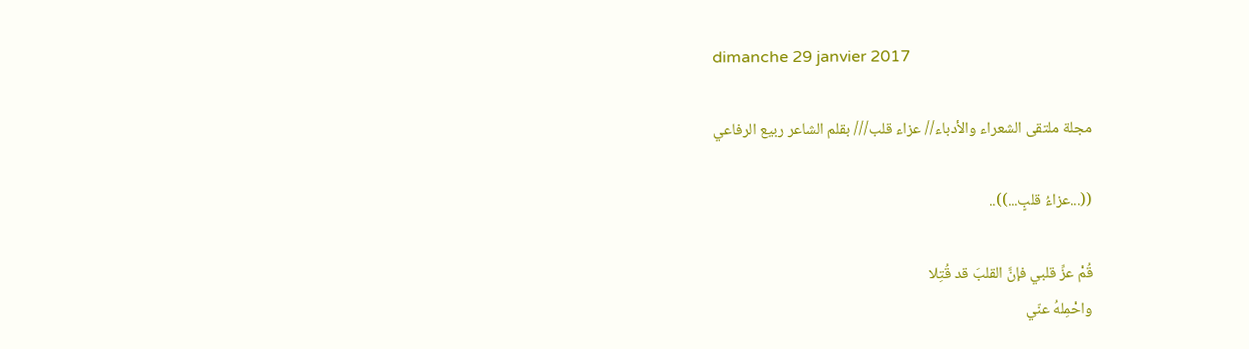dimanche 29 janvier 2017

مجلة ملتقى الشعراء والأدباء// عزاء قلب/// بقلم الشاعر ربيع الرفاعي

((...عزاءُ قلبٍ...))..

قُمْ عزِّ قلبي فإنَّ القلبَ قد قُتِلا
واحْمِلهُ عنّي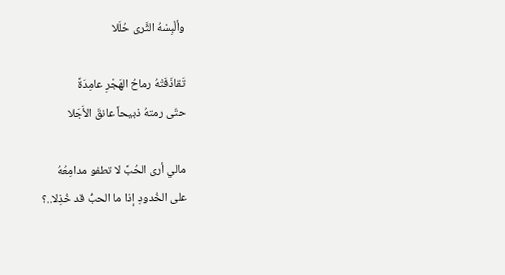وألْبِسْهُ الثَّرى حُلَلا

تَقاذَفَتْهُ رماحُ الهَجْرِ عامِدَةً
حتّى رمتهُ ذبيحاً عانقَ الأَجَلا

مالي أرى الحُبَّ لا تطفو مدامِعُهُ
على الخُدودِ إذا ما الحبُّ قد خُذِلا..؟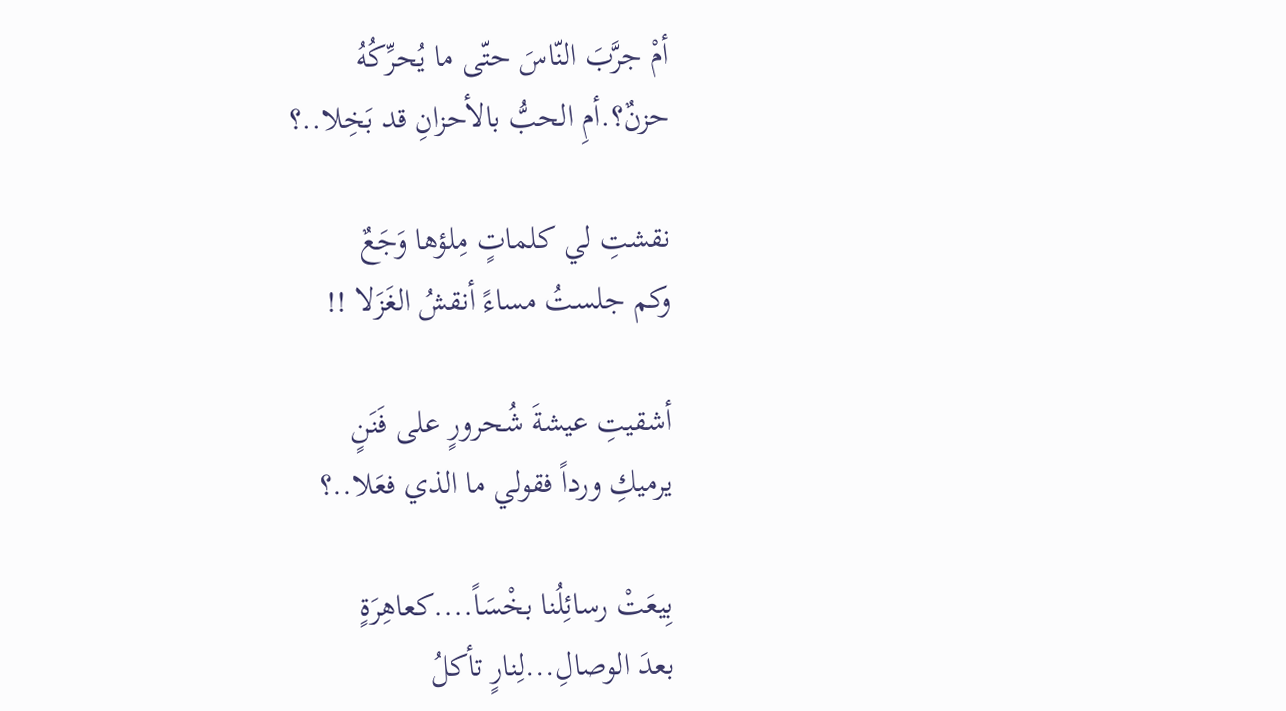أمْ جرَّبَ النّاسَ حتّى ما يُحرِّكُهُ
حزنٌ؟.أمِ الحبُّ بالأحزانِ قد بَخِلا..؟

نقشتِ لي كلماتٍ مِلؤها وَجَعٌ
وكم جلستُ مساءً أنقشُ الغَزَلا !!

أشقيتِ عيشةَ شُحرورٍ على فَنَنٍ
يرميكِ ورداً فقولي ما الذي فعَلا..؟

بِيعَتْ رسائِلُنا بخْسَاً....كعاهِرَةٍ
بعدَ الوصالِ...لِنارٍ تأكلُ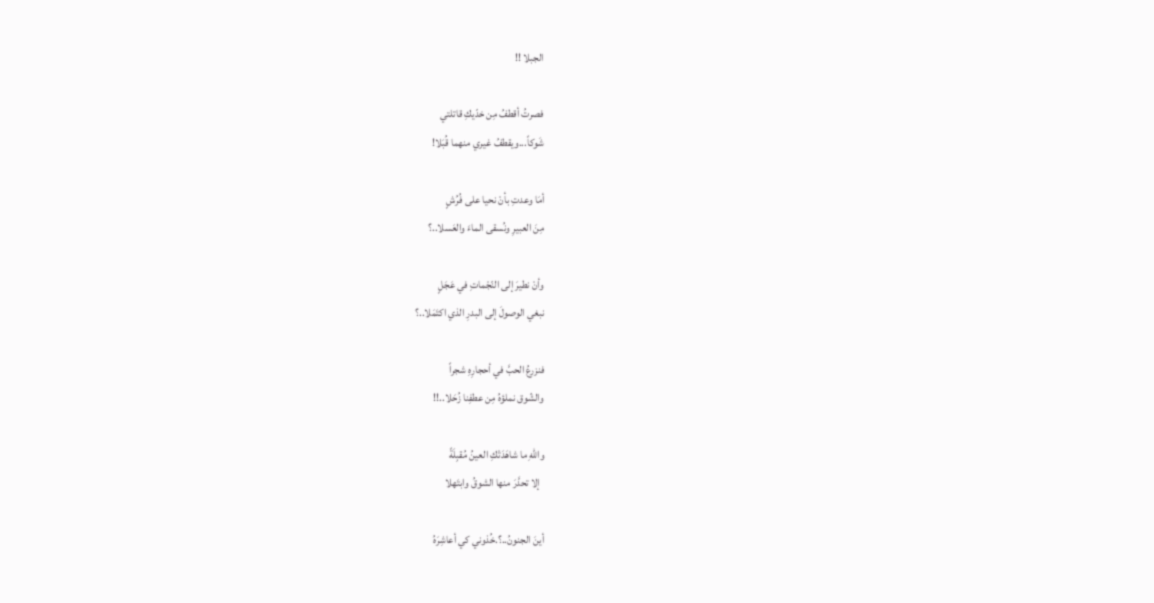الجبلا !!

فصرتُ أقطفُ مِن خدّيكِ قاتلتي
شَوكاً...ويقطفُ غيري منهما قُبَلا!

أمَا وعدتِ بأنْ نحيا على فُرُشٍ
مِنَ العبيرِ ونُسقى الماءَ والعَسلا..؟

وأنْ نطيرَ إلى النّجْماتِ في عَجَلٍ
نبغي الوصولَ إلى البدرِ الذي اكتَمَلا..؟

فنزرعُ الحبَّ في أحجارِهِ شجراً
والشّوق نملؤهُ مِن عطفِنا زُحَلا..!!

واللهِ ما شاهَدَتْكِ العينُ مُقبِلَةً
  إلا تحدَّرَ منها الشوقُ وابتَهلا

أينَ الجنونُ..؟.خُذوني كي أعاشِرَهُ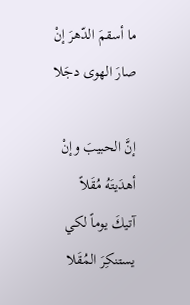ما أسقمَ الدّهرَ إنْ صارَ الهوى دجَلا

إنَّ الحبيبَ وإنْ أهدَيتَهُ مُقَلاً
آتيكَ يوماً لكي يستنكِرَ المُقَلا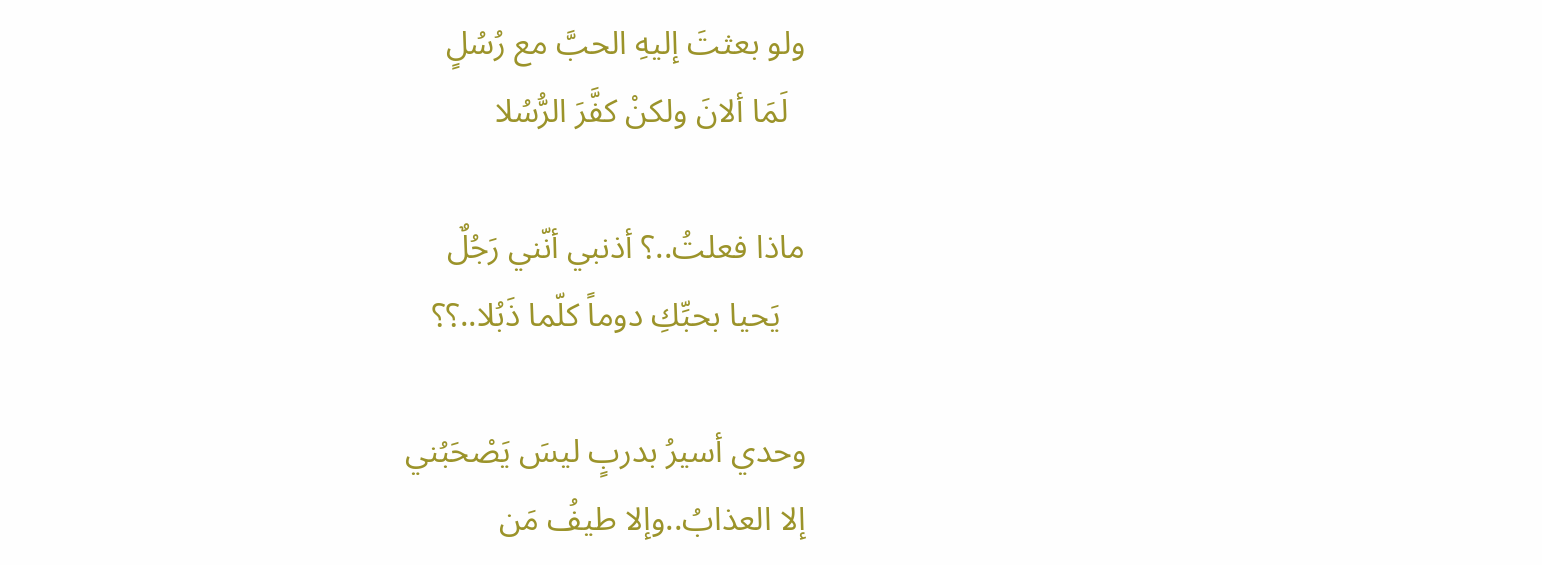ولو بعثتَ إليهِ الحبَّ مع رُسُلٍ
  لَمَا ألانَ ولكنْ كفَّرَ الرُّسُلا

ماذا فعلتُ..؟ أذنبي أنّني رَجُلٌ
   يَحيا بحبِّكِ دوماً كلّما ذَبُلا..؟؟

وحدي أسيرُ بدربٍ ليسَ يَصْحَبُني
إلا العذابُ..وإلا طيفُ مَن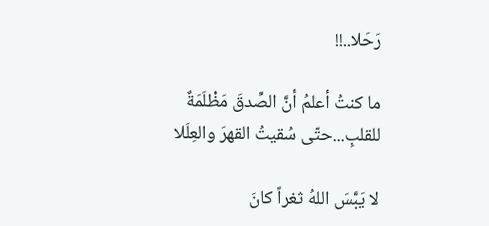رَحَلا..!!

ما كنتُ أعلمُ أنَّ الصِّدقَ مَظْلَمَةٌ
للقلبِ...حتّى سُقيتُ القهرَ والعِلَلا

لا يَبَّسَ اللهُ ثغراً كانَ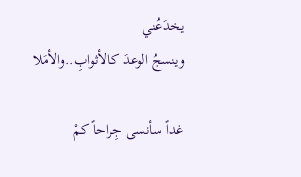يخدَعُني
وينسجُ الوعدَ كالأثوابِ..والأمَلا

غداً سأنسى جِراحاً كمْ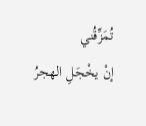تُمَزِّقُني
إنْ يخْجَلِ الهجرُ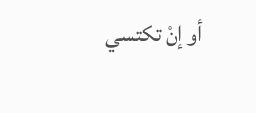أو إنْ تكتسي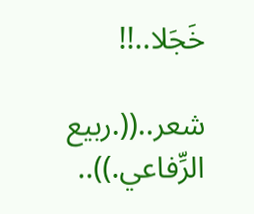خَجَلا..!!

شعر..((.ربيع الرِّفاعي.))..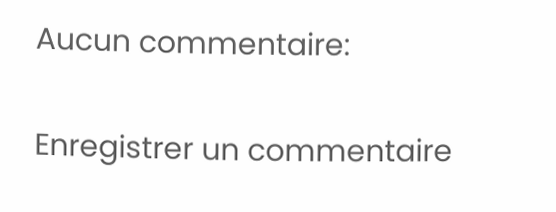Aucun commentaire:

Enregistrer un commentaire